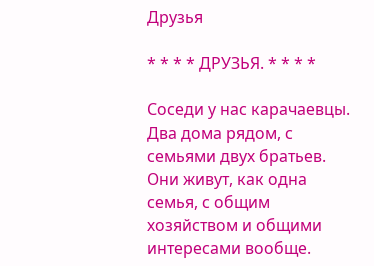Друзья

* * * * ДРУЗЬЯ. * * * *

Соседи у нас карачаевцы. Два дома рядом, с семьями двух братьев. Они живут, как одна семья, с общим хозяйством и общими интересами вообще.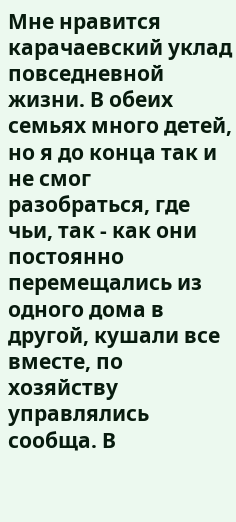Мне нравится карачаевский уклад повседневной жизни. В обеих семьях много детей, но я до конца так и не смог разобраться, где чьи, так - как они постоянно перемещались из одного дома в другой, кушали все вместе, по хозяйству управлялись сообща. В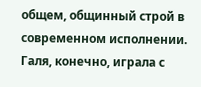общем, общинный строй в современном исполнении. Галя, конечно, играла с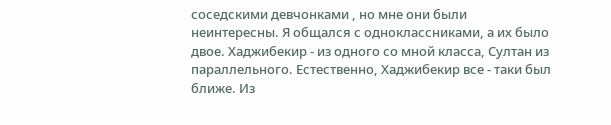соседскими девчонками , но мне они были неинтересны. Я общался с одноклассниками, а их было двое. Хаджибекир - из одного со мной класса, Султан из параллельного. Естественно, Хаджибекир все - таки был ближе. Из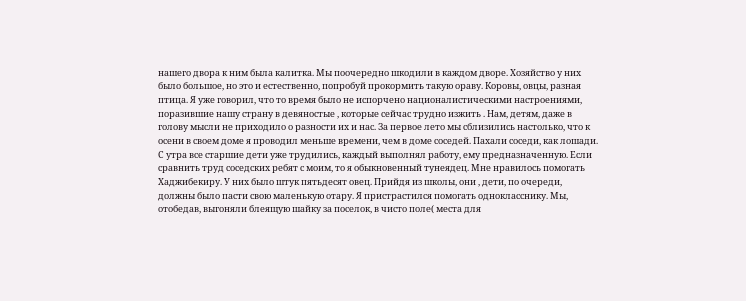нашего двора к ним была калитка. Мы поочередно шкодили в каждом дворе. Хозяйство у них было большое, но это и естественно, попробуй прокормить такую ораву. Коровы, овцы, разная птица. Я уже говорил, что то время было не испорчено националистическими настроениями, поразившие нашу страну в девяностые , которые сейчас трудно изжить . Нам, детям, даже в голову мысли не приходило о разности их и нас. За первое лето мы сблизились настолько, что к осени в своем доме я проводил меньше времени, чем в доме соседей. Пахали соседи, как лошади. С утра все старшие дети уже трудились, каждый выполнял работу, ему предназначенную. Если сравнить труд соседских ребят с моим, то я обыкновенный тунеядец. Мне нравилось помогать Хаджибекиру. У них было штук пятьдесят овец. Прийдя из школы, они , дети, по очереди, должны было пасти свою маленькую отару. Я пристрастился помогать однокласснику. Мы, отобедав, выгоняли блеящую шайку за поселок, в чисто поле( места для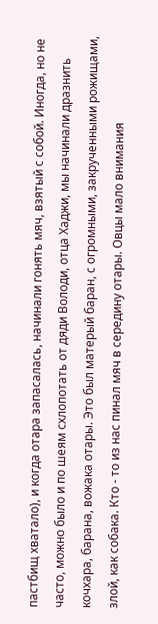пастбищ хватало), и когда отара запасалась, начинали гонять мяч, взятый с собой. Иногда, но не часто, можно было и по шеям схлопотать от дяди Володи, отца Хаджи, мы начинали дразнить кочхара, барана, вожака отары. Это был матерый баран, с огромными, закрученными рожищами, злой, как собака. Кто - то из нас пинал мяч в середину отары. Овцы мало внимания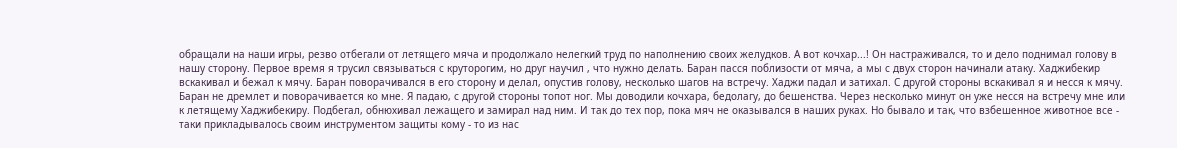обращали на наши игры, резво отбегали от летящего мяча и продолжало нелегкий труд по наполнению своих желудков. А вот кочхар...! Он настраживался, то и дело поднимал голову в нашу сторону. Первое время я трусил связываться с круторогим, но друг научил , что нужно делать. Баран пасся поблизости от мяча, а мы с двух сторон начинали атаку. Хаджибекир вскакивал и бежал к мячу. Баран поворачивался в его сторону и делал, опустив голову, несколько шагов на встречу. Хаджи падал и затихал. С другой стороны вскакивал я и несся к мячу. Баран не дремлет и поворачивается ко мне. Я падаю, с другой стороны топот ног. Мы доводили кочхара, бедолагу, до бешенства. Через несколько минут он уже несся на встречу мне или к летящему Хаджибекиру. Подбегал, обнюхивал лежащего и замирал над ним. И так до тех пор, пока мяч не оказывался в наших руках. Но бывало и так, что взбешенное животное все - таки прикладывалось своим инструментом защиты кому - то из нас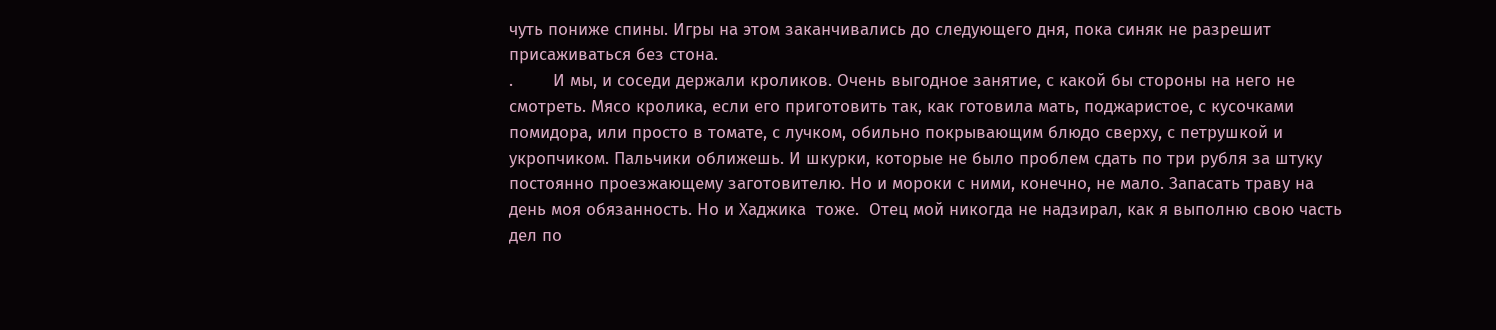чуть пониже спины. Игры на этом заканчивались до следующего дня, пока синяк не разрешит присаживаться без стона.
.        И мы, и соседи держали кроликов. Очень выгодное занятие, с какой бы стороны на него не смотреть. Мясо кролика, если его приготовить так, как готовила мать, поджаристое, с кусочками помидора, или просто в томате, с лучком, обильно покрывающим блюдо сверху, с петрушкой и укропчиком. Пальчики оближешь. И шкурки, которые не было проблем сдать по три рубля за штуку постоянно проезжающему заготовителю. Но и мороки с ними, конечно, не мало. Запасать траву на день моя обязанность. Но и Хаджика  тоже.  Отец мой никогда не надзирал, как я выполню свою часть дел по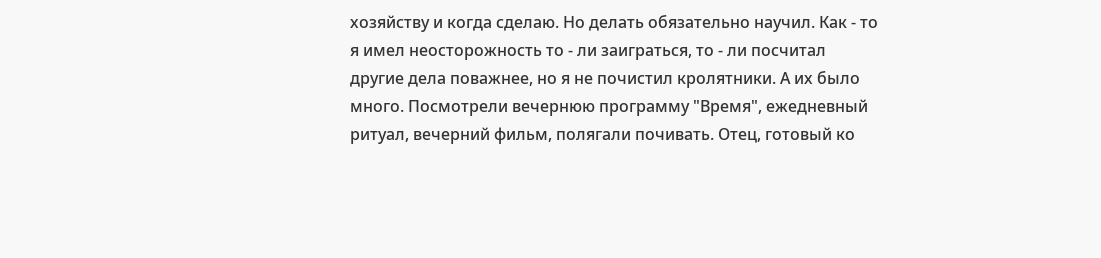хозяйству и когда сделаю. Но делать обязательно научил. Как - то я имел неосторожность то - ли заиграться, то - ли посчитал другие дела поважнее, но я не почистил кролятники. А их было много. Посмотрели вечернюю программу "Время", ежедневный  ритуал, вечерний фильм, полягали почивать. Отец, готовый ко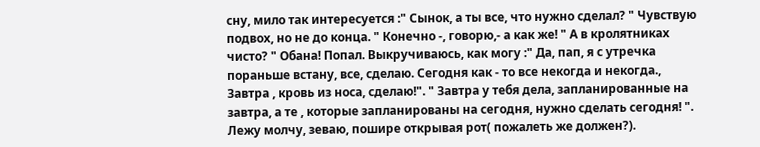сну, мило так интересуется :" Сынок, а ты все, что нужно сделал? " Чувствую
подвох, но не до конца. " Конечно -, говорю,- а как же! " А в кролятниках чисто? " Обана! Попал. Выкручиваюсь, как могу :" Да, пап, я с утречка пораньше встану, все, сделаю. Сегодня как - то все некогда и некогда., Завтра , кровь из носа, сделаю!". " Завтра у тебя дела, запланированные на завтра, а те , которые запланированы на сегодня, нужно сделать сегодня! ". Лежу молчу, зеваю, пошире открывая рот( пожалеть же должен?).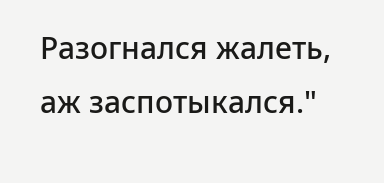Разогнался жалеть, аж заспотыкался."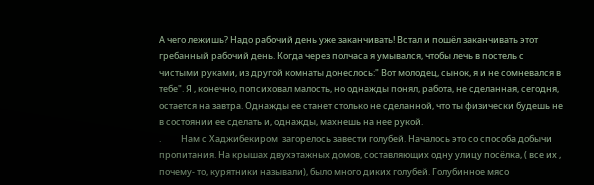А чего лежишь? Надо рабочий день уже заканчивать! Встал и пошёл заканчивать этот гребанный рабочий день. Когда через полчаса я умывался, чтобы лечь в постель с чистыми руками, из другой комнаты донеслось:" Вот молодец, сынок, я и не сомневался в тебе". Я , конечно, попсиховал малость, но однажды понял, работа, не сделанная, сегодня, остается на завтра. Однажды ее станет столько не сделанной, что ты физически будешь не в состоянии ее сделать и, однажды, махнешь на нее рукой.
.          Нам с Хаджибекиром  загорелось завести голубей. Началось это со способа добычи пропитания. На крышах двухэтажных домов, составляющих одну улицу посёлка, ( все их , почему- то, курятники называли), было много диких голубей. Голубинное мясо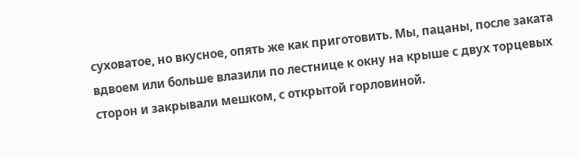суховатое, но вкусное, опять же как приготовить. Мы, пацаны, после заката вдвоем или больше влазили по лестнице к окну на крыше с двух торцевых сторон и закрывали мешком, с открытой горловиной.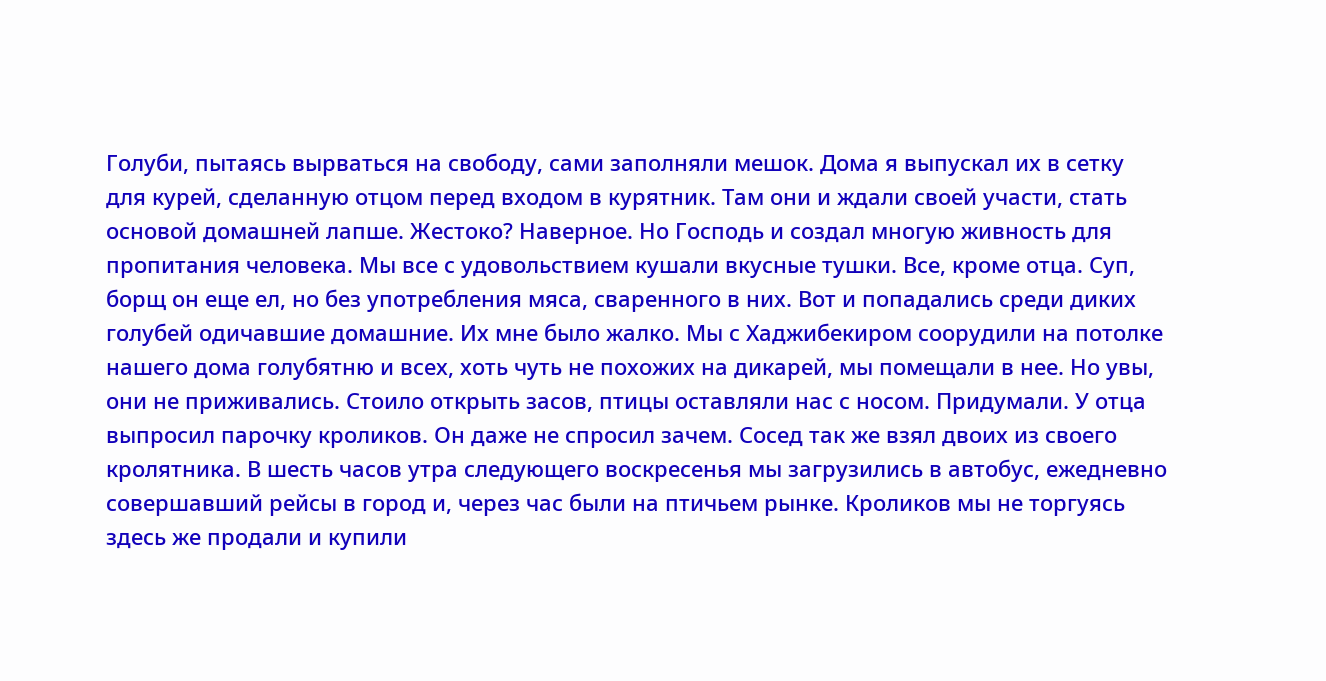Голуби, пытаясь вырваться на свободу, сами заполняли мешок. Дома я выпускал их в сетку для курей, сделанную отцом перед входом в курятник. Там они и ждали своей участи, стать основой домашней лапше. Жестоко? Наверное. Но Господь и создал многую живность для пропитания человека. Мы все с удовольствием кушали вкусные тушки. Все, кроме отца. Суп, борщ он еще ел, но без употребления мяса, сваренного в них. Вот и попадались среди диких голубей одичавшие домашние. Их мне было жалко. Мы с Хаджибекиром соорудили на потолке нашего дома голубятню и всех, хоть чуть не похожих на дикарей, мы помещали в нее. Но увы, они не приживались. Стоило открыть засов, птицы оставляли нас с носом. Придумали. У отца выпросил парочку кроликов. Он даже не спросил зачем. Сосед так же взял двоих из своего кролятника. В шесть часов утра следующего воскресенья мы загрузились в автобус, ежедневно совершавший рейсы в город и, через час были на птичьем рынке. Кроликов мы не торгуясь здесь же продали и купили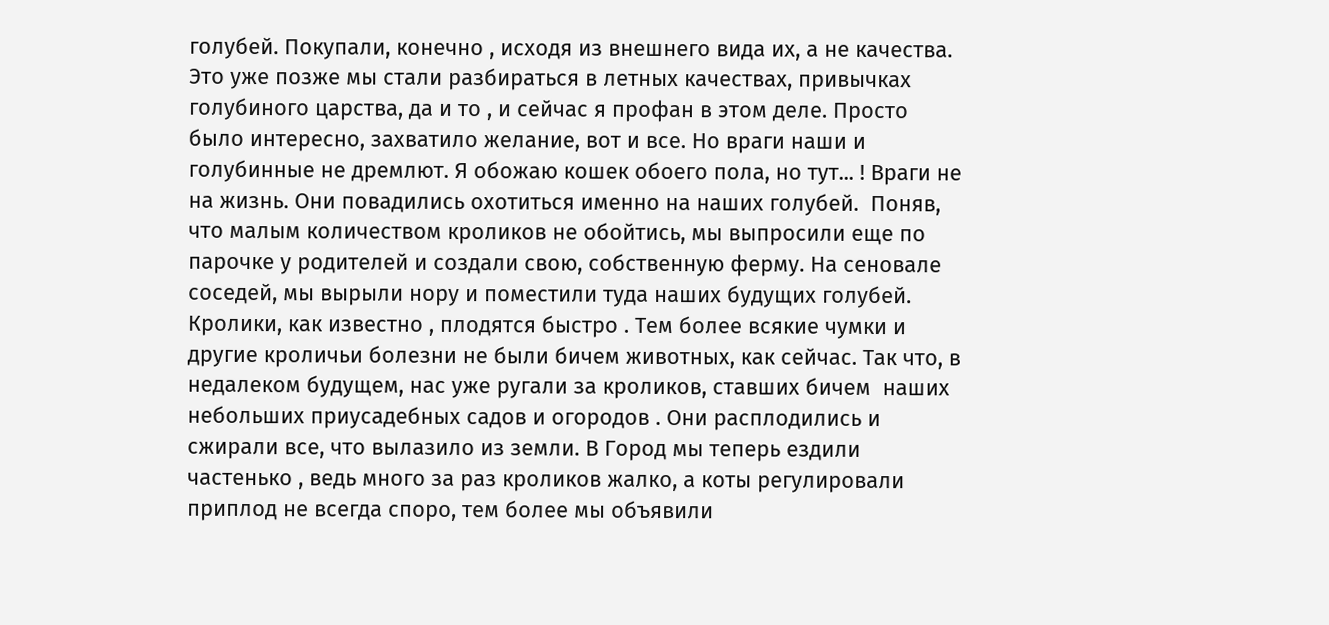голубей. Покупали, конечно , исходя из внешнего вида их, а не качества. Это уже позже мы стали разбираться в летных качествах, привычках голубиного царства, да и то , и сейчас я профан в этом деле. Просто было интересно, захватило желание, вот и все. Но враги наши и голубинные не дремлют. Я обожаю кошек обоего пола, но тут... ! Враги не на жизнь. Они повадились охотиться именно на наших голубей.  Поняв, что малым количеством кроликов не обойтись, мы выпросили еще по парочке у родителей и создали свою, собственную ферму. На сеновале соседей, мы вырыли нору и поместили туда наших будущих голубей. Кролики, как известно , плодятся быстро . Тем более всякие чумки и другие кроличьи болезни не были бичем животных, как сейчас. Так что, в недалеком будущем, нас уже ругали за кроликов, ставших бичем  наших небольших приусадебных садов и огородов . Они расплодились и сжирали все, что вылазило из земли. В Город мы теперь ездили частенько , ведь много за раз кроликов жалко, а коты регулировали приплод не всегда споро, тем более мы объявили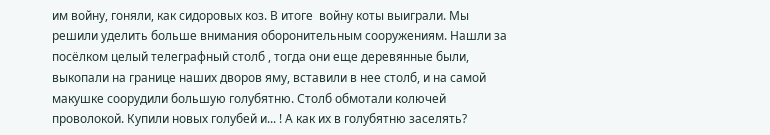им войну, гоняли, как сидоровых коз. В итоге  войну коты выиграли. Мы решили уделить больше внимания оборонительным сооружениям. Нашли за посёлком целый телеграфный столб , тогда они еще деревянные были, выкопали на границе наших дворов яму, вставили в нее столб, и на самой макушке соорудили большую голубятню. Столб обмотали колючей проволокой. Купили новых голубей и... ! А как их в голубятню заселять?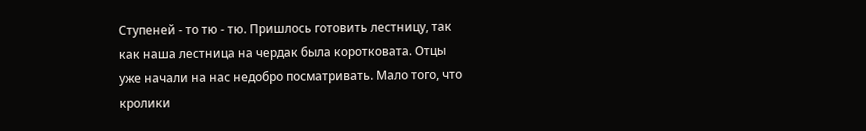Ступеней - то тю - тю. Пришлось готовить лестницу, так как наша лестница на чердак была коротковата. Отцы уже начали на нас недобро посматривать. Мало того, что кролики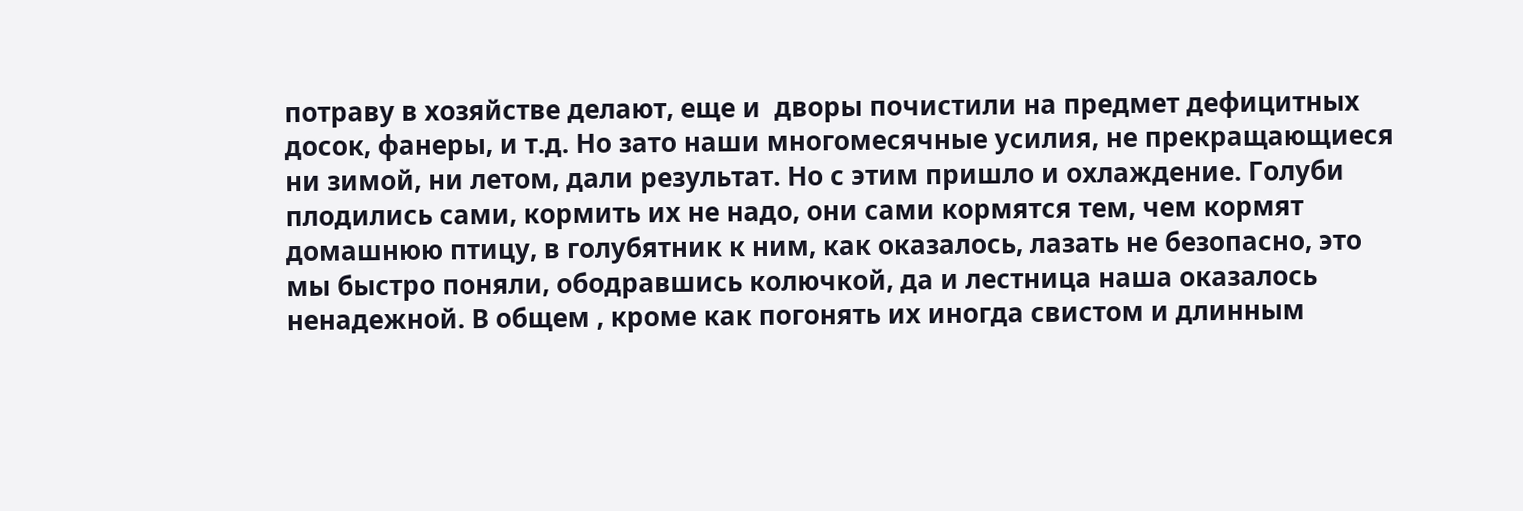потраву в хозяйстве делают, еще и  дворы почистили на предмет дефицитных досок, фанеры, и т.д. Но зато наши многомесячные усилия, не прекращающиеся ни зимой, ни летом, дали результат. Но с этим пришло и охлаждение. Голуби плодились сами, кормить их не надо, они сами кормятся тем, чем кормят домашнюю птицу, в голубятник к ним, как оказалось, лазать не безопасно, это мы быстро поняли, ободравшись колючкой, да и лестница наша оказалось ненадежной. В общем , кроме как погонять их иногда свистом и длинным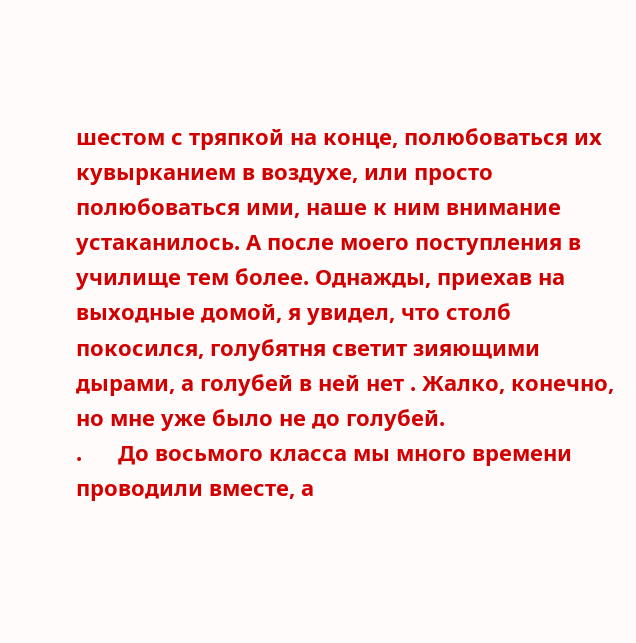шестом с тряпкой на конце, полюбоваться их кувырканием в воздухе, или просто полюбоваться ими, наше к ним внимание устаканилось. А после моего поступления в училище тем более. Однажды, приехав на выходные домой, я увидел, что столб покосился, голубятня светит зияющими дырами, а голубей в ней нет . Жалко, конечно, но мне уже было не до голубей.
.      До восьмого класса мы много времени проводили вместе, а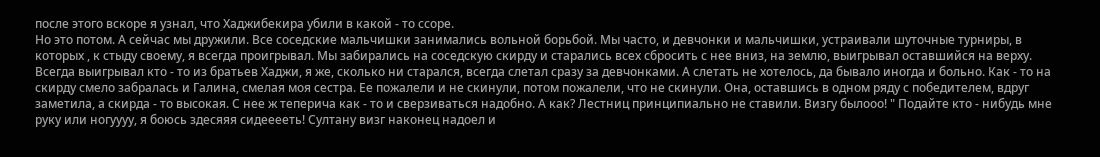после этого вскоре я узнал, что Хаджибекира убили в какой - то ссоре.
Но это потом. А сейчас мы дружили. Все соседские мальчишки занимались вольной борьбой. Мы часто, и девчонки и мальчишки, устраивали шуточные турниры, в которых , к стыду своему, я всегда проигрывал. Мы забирались на соседскую скирду и старались всех сбросить с нее вниз, на землю, выигрывал оставшийся на верху. Всегда выигрывал кто - то из братьев Хаджи, я же, сколько ни старался, всегда слетал сразу за девчонками. А слетать не хотелось, да бывало иногда и больно. Как - то на скирду смело забралась и Галина, смелая моя сестра. Ее пожалели и не скинули, потом пожалели, что не скинули. Она, оставшись в одном ряду с победителем, вдруг заметила, а скирда - то высокая. С нее ж теперича как - то и сверзиваться надобно. А как? Лестниц принципиально не ставили. Визгу былооо! " Подайте кто - нибудь мне руку или ногуууу, я боюсь здесяяя сидееееть! Султану визг наконец надоел и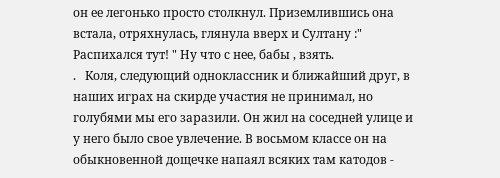он ее легонько просто столкнул. Приземлившись она встала, отряхнулась, глянула вверх и Султану :" Распихался тут! " Ну что с нее, бабы , взять.
.   Коля, следующий одноклассник и ближайший друг, в наших играх на скирде участия не принимал, но голубями мы его заразили. Он жил на соседней улице и у него было свое увлечение. В восьмом классе он на обыкновенной дощечке напаял всяких там катодов -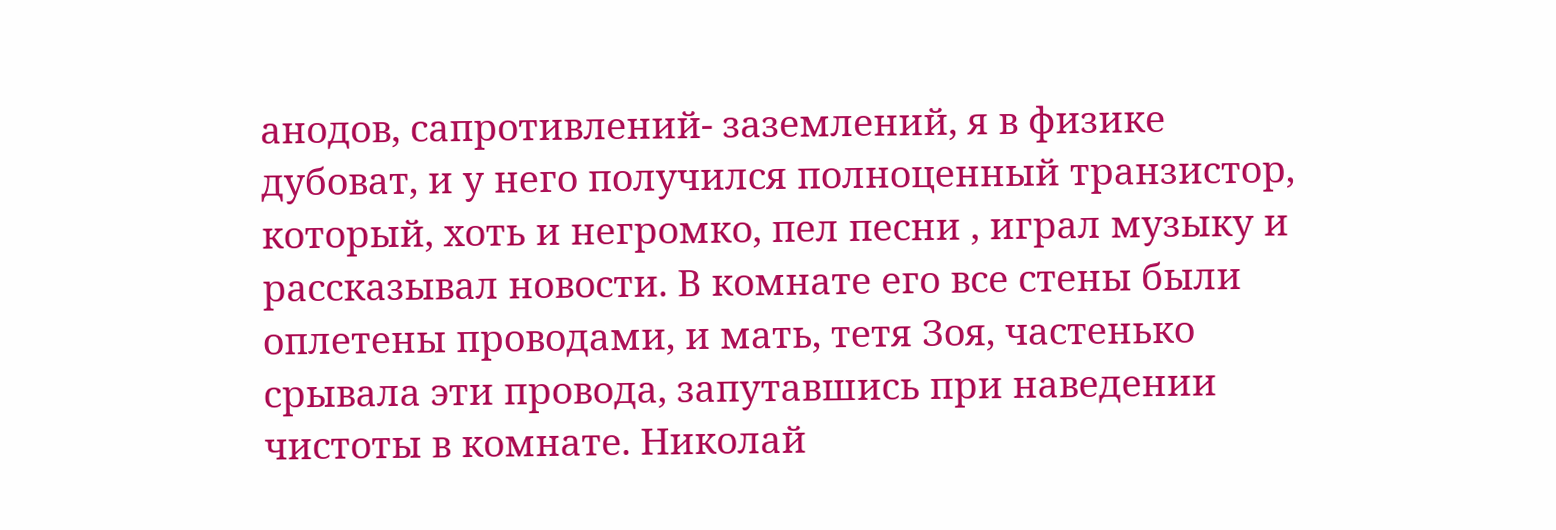анодов, сапротивлений- заземлений, я в физике дубоват, и у него получился полноценный транзистор, который, хоть и негромко, пел песни , играл музыку и рассказывал новости. В комнате его все стены были оплетены проводами, и мать, тетя Зоя, частенько срывала эти провода, запутавшись при наведении чистоты в комнате. Николай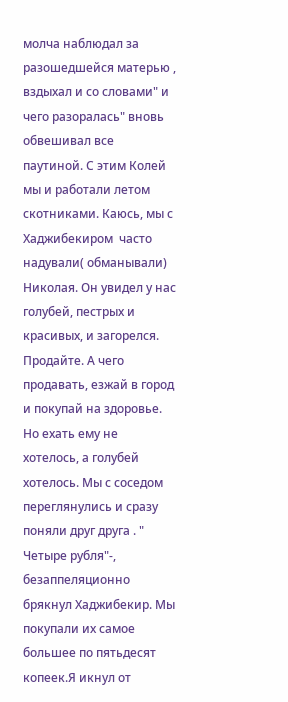молча наблюдал за разошедшейся матерью , вздыхал и со словами" и чего разоралась" вновь обвешивал все паутиной. С этим Колей мы и работали летом  скотниками. Каюсь, мы с Хаджибекиром  часто надували( обманывали) Николая. Он увидел у нас голубей, пестрых и красивых, и загорелся. Продайте. А чего продавать, езжай в город и покупай на здоровье. Но ехать ему не хотелось, а голубей хотелось. Мы с соседом переглянулись и сразу поняли друг друга . " Четыре рубля"-, безаппеляционно брякнул Хаджибекир. Мы покупали их самое большее по пятьдесят копеек.Я икнул от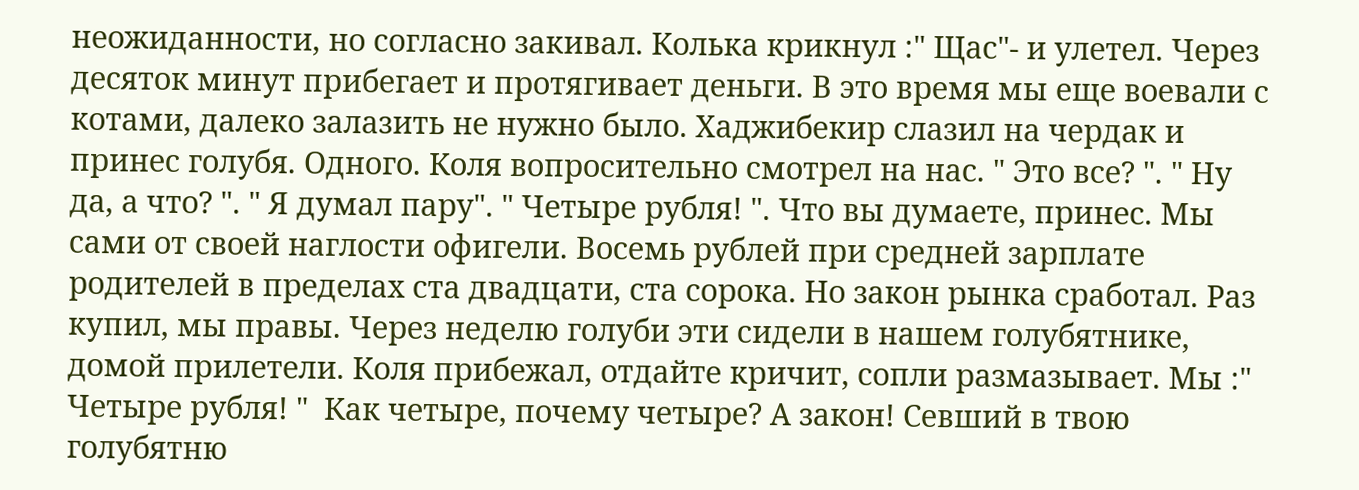неожиданности, но согласно закивал. Колька крикнул :" Щас"- и улетел. Через десяток минут прибегает и протягивает деньги. В это время мы еще воевали с котами, далеко залазить не нужно было. Хаджибекир слазил на чердак и принес голубя. Одного. Коля вопросительно смотрел на нас. " Это все? ". " Ну да, а что? ". " Я думал пару". " Четыре рубля! ". Что вы думаете, принес. Мы сами от своей наглости офигели. Восемь рублей при средней зарплате родителей в пределах ста двадцати, ста сорока. Но закон рынка сработал. Раз купил, мы правы. Через неделю голуби эти сидели в нашем голубятнике, домой прилетели. Коля прибежал, отдайте кричит, сопли размазывает. Мы :" Четыре рубля! "  Как четыре, почему четыре? А закон! Севший в твою голубятню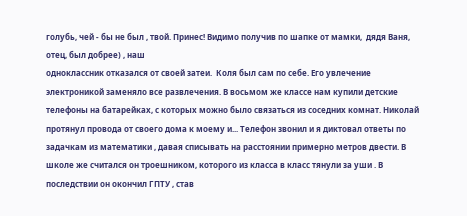голубь, чей - бы не был , твой. Принес! Видимо получив по шапке от мамки,  дядя Ваня, отец, был добрее) , наш
одноклассник отказался от своей затеи.  Коля был сам по себе. Его увлечение электроникой заменяло все развлечения. В восьмом же классе нам купили детские телефоны на батарейках, с которых можно было связаться из соседних комнат. Николай протянул провода от своего дома к моему и... Телефон звонил и я диктовал ответы по задачкам из математики , давая списывать на расстоянии примерно метров двести. В школе же считался он троешником, которого из класса в класс тянули за уши . В последствии он окончил ГПТУ , став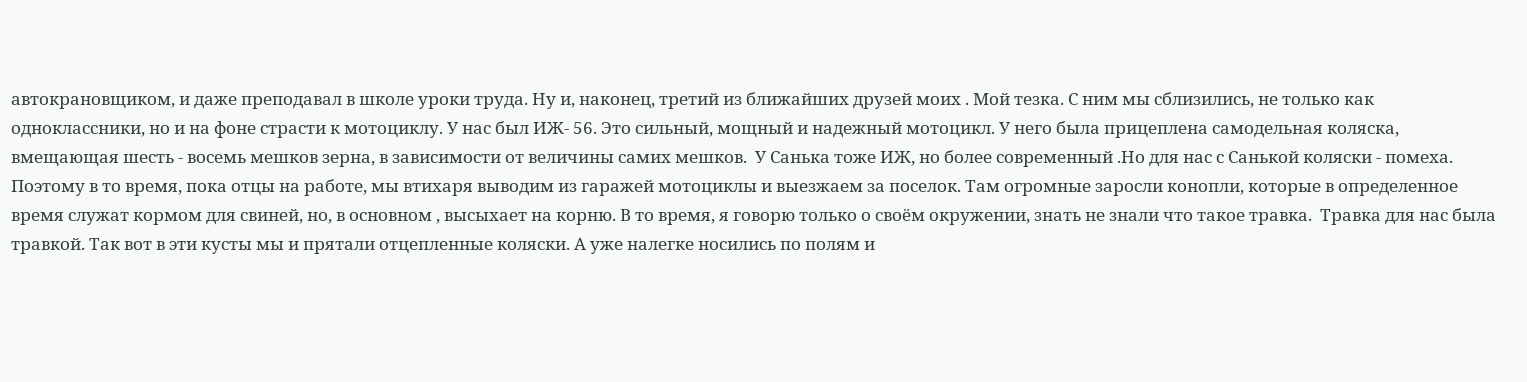автокрановщиком, и даже преподавал в школе уроки труда. Ну и, наконец, третий из ближайших друзей моих . Мой тезка. С ним мы сблизились, не только как одноклассники, но и на фоне страсти к мотоциклу. У нас был ИЖ- 56. Это сильный, мощный и надежный мотоцикл. У него была прицеплена самодельная коляска, вмещающая шесть - восемь мешков зерна, в зависимости от величины самих мешков.  У Санька тоже ИЖ, но более современный .Но для нас с Санькой коляски - помеха. Поэтому в то время, пока отцы на работе, мы втихаря выводим из гаражей мотоциклы и выезжаем за поселок. Там огромные заросли конопли, которые в определенное время служат кормом для свиней, но, в основном , высыхает на корню. В то время, я говорю только о своём окружении, знать не знали что такое травка.  Травка для нас была травкой. Так вот в эти кусты мы и прятали отцепленные коляски. А уже налегке носились по полям и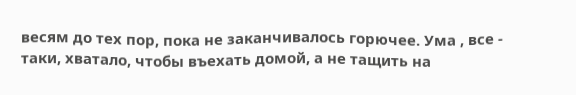весям до тех пор, пока не заканчивалось горючее. Ума , все - таки, хватало, чтобы въехать домой, а не тащить на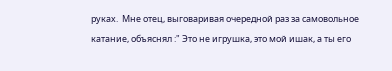руках.  Мне отец, выговаривая очередной раз за самовольное катание, объяснял :" Это не игрушка, это мой ишак, а ты его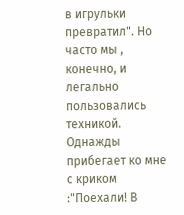в игрульки превратил". Но часто мы , конечно, и легально пользовались техникой. Однажды прибегает ко мне с криком :"Поехали! В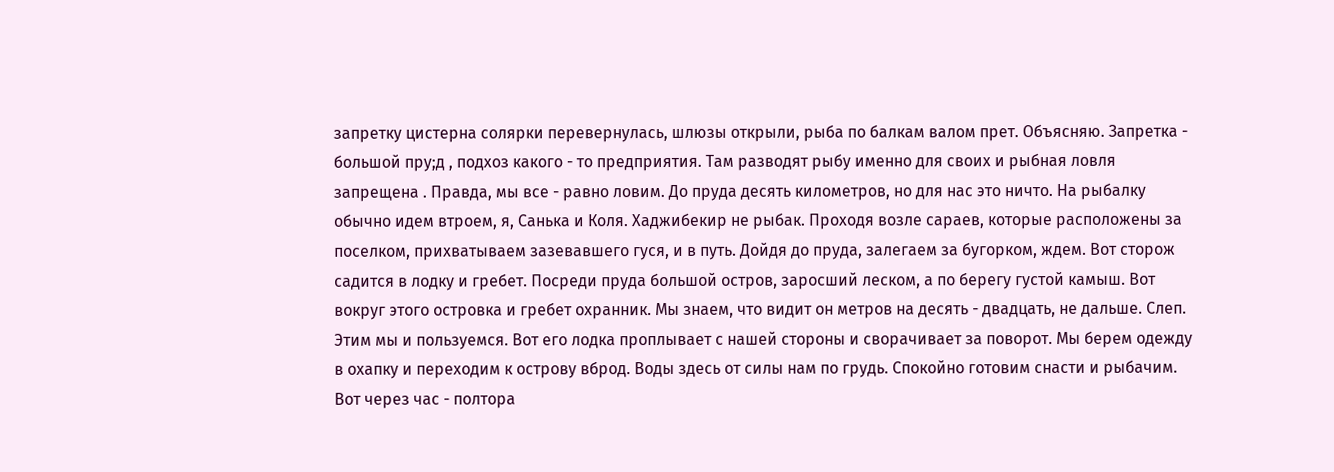запретку цистерна солярки перевернулась, шлюзы открыли, рыба по балкам валом прет. Объясняю. Запретка - большой пру;д , подхоз какого - то предприятия. Там разводят рыбу именно для своих и рыбная ловля запрещена . Правда, мы все - равно ловим. До пруда десять километров, но для нас это ничто. На рыбалку обычно идем втроем, я, Санька и Коля. Хаджибекир не рыбак. Проходя возле сараев, которые расположены за поселком, прихватываем зазевавшего гуся, и в путь. Дойдя до пруда, залегаем за бугорком, ждем. Вот сторож садится в лодку и гребет. Посреди пруда большой остров, заросший леском, а по берегу густой камыш. Вот вокруг этого островка и гребет охранник. Мы знаем, что видит он метров на десять - двадцать, не дальше. Слеп. Этим мы и пользуемся. Вот его лодка проплывает с нашей стороны и сворачивает за поворот. Мы берем одежду в охапку и переходим к острову вброд. Воды здесь от силы нам по грудь. Спокойно готовим снасти и рыбачим. Вот через час - полтора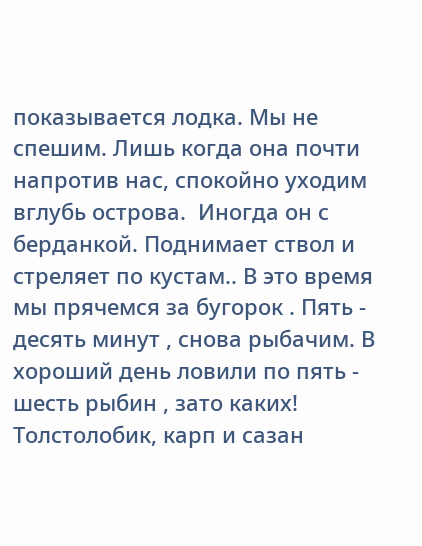показывается лодка. Мы не спешим. Лишь когда она почти напротив нас, спокойно уходим вглубь острова.  Иногда он с берданкой. Поднимает ствол и стреляет по кустам.. В это время мы прячемся за бугорок . Пять - десять минут , снова рыбачим. В хороший день ловили по пять - шесть рыбин , зато каких! Толстолобик, карп и сазан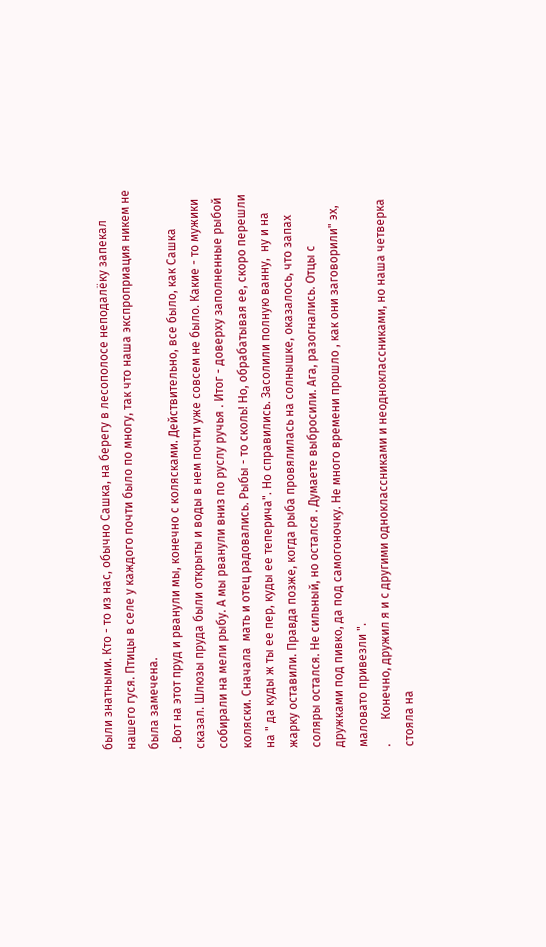были знатными. Кто - то из нас, обычно Сашка, на берегу в лесополосе неподалёку запекал нашего гуся. Птицы в селе у каждого почти было по многу, так что наша экспроприация никем не была замечена.
. Вот на этот пруд и рванули мы, конечно с колясками. Действительно, все было, как Сашка сказал. Шлюзы пруда были открыты и воды в нем почти уже совсем не было. Какие - то мужики собирали на мели рыбу. А мы рванули вниз по руслу ручья . Итог - доверху заполненные рыбой коляски. Сначала  мать и отец радовались. Рыбы - то сколь! Но, обрабатывая ее, скоро перешли на " да куды ж ты ее пер, куды ее теперича". Но справились. Засолили полную ванну,  ну и на жарку оставили. Правда позже, когда рыба провялилась на солнышке, оказалось, что запах соляры остался. Не сильный, но остался . Думаете выбросили. Ага, разогнались. Отцы с дружками под пивко, да под самогоночку. Не много времени прошло , как они заговорили" эх, маловато привезли ".
.        Конечно, дружил я и с другими одноклассниками и неодноклассниками, но наша четверка стояла на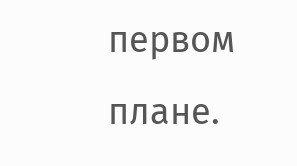первом плане.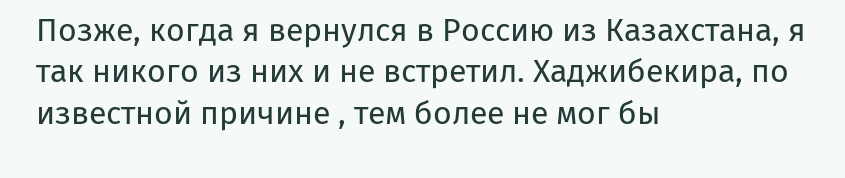Позже, когда я вернулся в Россию из Казахстана, я так никого из них и не встретил. Хаджибекира, по известной причине , тем более не мог бы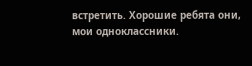встретить. Хорошие ребята они, мои одноклассники.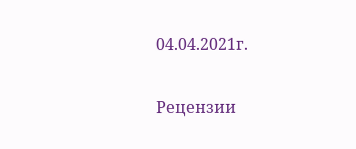04.04.2021г.


Рецензии